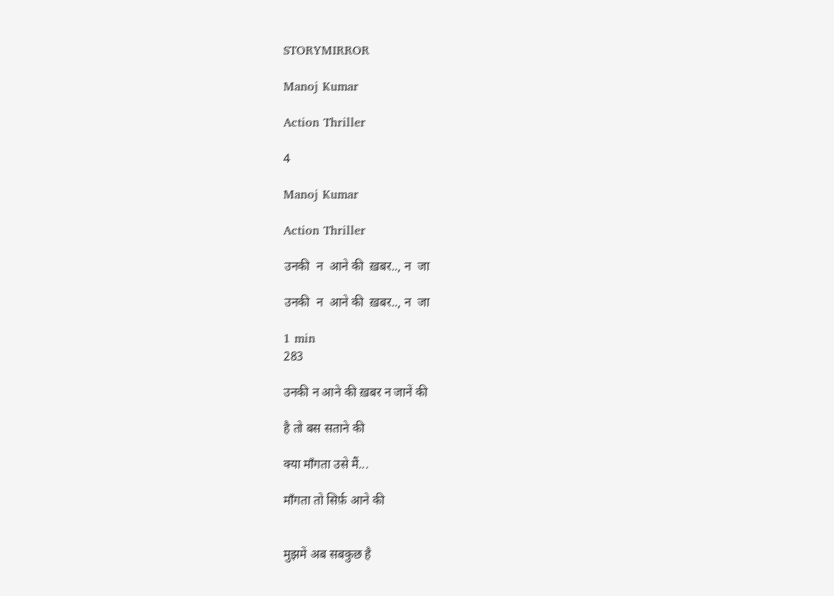STORYMIRROR

Manoj Kumar

Action Thriller

4

Manoj Kumar

Action Thriller

उनकी  न  आने की  ख़बर.., न  जा

उनकी  न  आने की  ख़बर.., न  जा

1 min
283

उनकी न आने की ख़बर न जानें की

है तो बस सताने की

क्या माँगता उसे मैं...

माँगता तो सिर्फ़ आने की


मुझमें अब सबकुछ है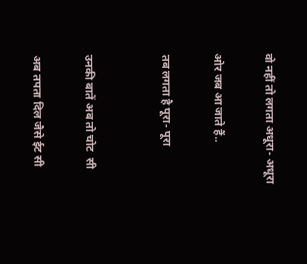वो नहीं तो लगता अधूरा- अधूरा

ओर जब आ जाते हैं..

तब लगता है पूरा- पूरा


उनकी बातें अब तो चोट  सी

अब तपता दिल जैसे ईट सी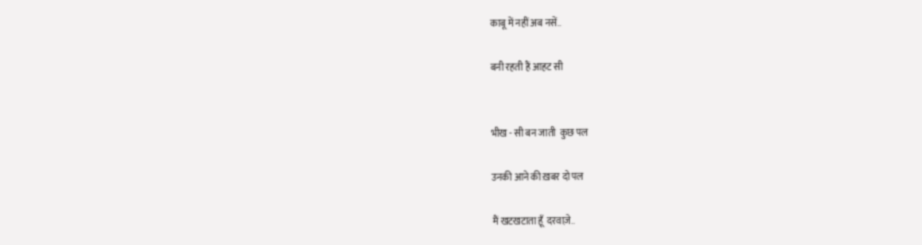काबू में नहीं अब नसें..

बनी रहती हैं आहट सी


भीख - सी बन जाती  कुछ पल

उनकी आने की ख़बर दो पल

मैं खटखटाता हूँ  दरवाज़े..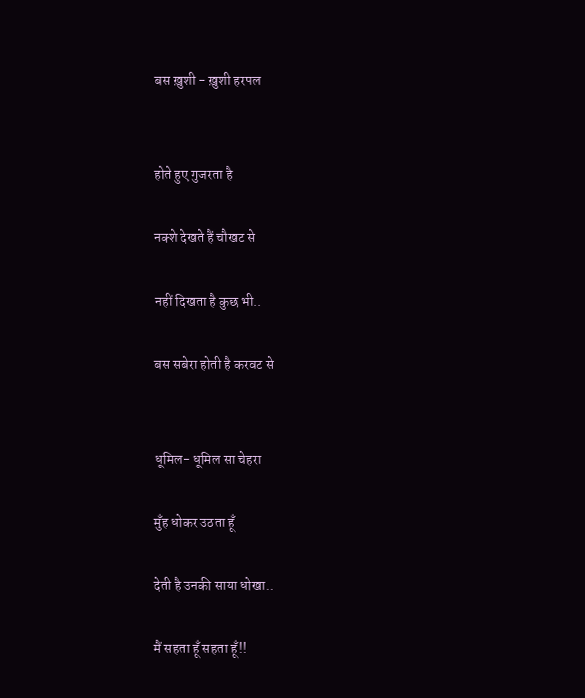बस ख़ुशी - ख़ुशी हरपल


होते हुए गुजरता है

नक्शे देखते हैं चौखट से

नहीं दिखता है कुछ भी..

बस सबेरा होती है करवट से


धूमिल- धूमिल सा चेहरा

मुँह धोकर उठता हूँ

देती है उनकी साया धोखा..

मैं सहता हूँ सहता हूँ!!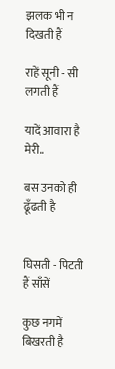झलक भी न दिखती हैं

राहें सूनी - सी लगती हैं

यादें आवारा है मेरी..

बस उनको ही ढूँढती है


घिसती - पिटती हैं साँसें

कुछ नगमें बिखरती है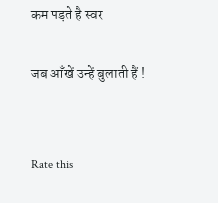कम पड़ते है स्वर

जब आँखें उन्हें बुलाती हैं !


Rate this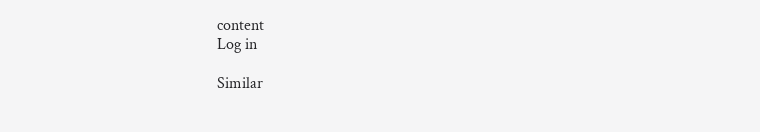content
Log in

Similar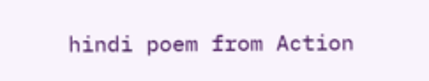hindi poem from Action